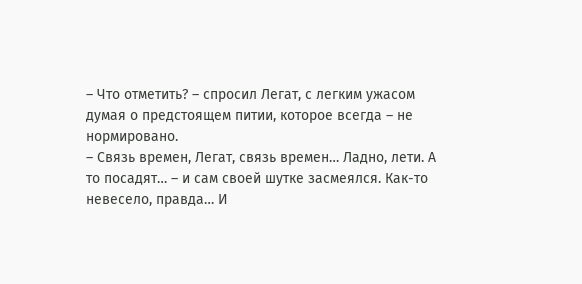– Что отметить? – спросил Легат, с легким ужасом думая о предстоящем питии, которое всегда – не нормировано.
– Связь времен, Легат, связь времен… Ладно, лети. А то посадят… – и сам своей шутке засмеялся. Как-то невесело, правда… И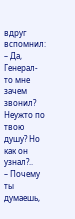вдруг вспомнил: – Да, Генерал-то мне зачем звонил? Неужто по твою душу? Но как он узнал?..
– Почему ты думаешь,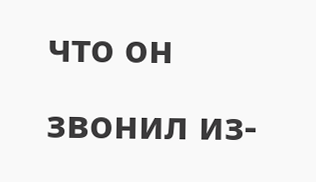что он звонил из-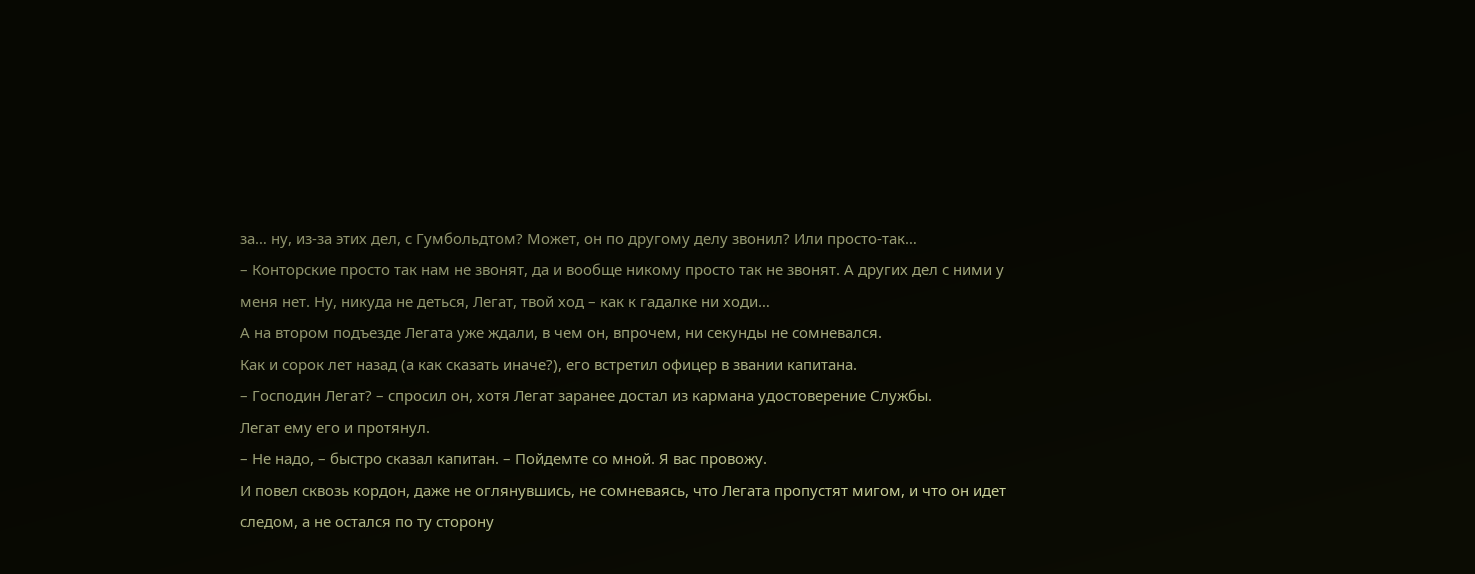за… ну, из-за этих дел, с Гумбольдтом? Может, он по другому делу звонил? Или просто-так…
– Конторские просто так нам не звонят, да и вообще никому просто так не звонят. А других дел с ними у меня нет. Ну, никуда не деться, Легат, твой ход – как к гадалке ни ходи…
А на втором подъезде Легата уже ждали, в чем он, впрочем, ни секунды не сомневался.
Как и сорок лет назад (а как сказать иначе?), его встретил офицер в звании капитана.
– Господин Легат? – спросил он, хотя Легат заранее достал из кармана удостоверение Службы.
Легат ему его и протянул.
– Не надо, – быстро сказал капитан. – Пойдемте со мной. Я вас провожу.
И повел сквозь кордон, даже не оглянувшись, не сомневаясь, что Легата пропустят мигом, и что он идет следом, а не остался по ту сторону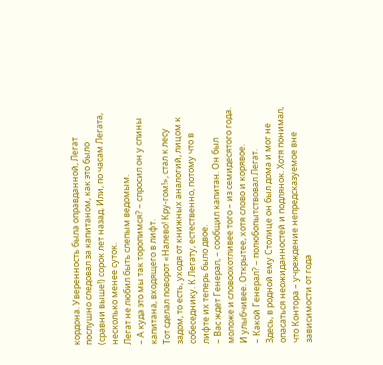кордона. Уверенность была оправданной, Легат послушно следовал за капитаном, как это было (сравни выше!) сорок лет назад. Или, по часам Легата, несколько менее суток.
Легат не любил быть слепым ведомым.
– А куда это мы так торопимся? – спросил он у спины капитана, входящего в лифт.
Тот сделал поворот «Налево! Кру-гом!», стал к лесу задом, то есть, уходя от книжных аналогий, лицом к собеседнику. К Легату, естественно, потому что в лифте их теперь было двое.
– Вас ждет Генерал, – сообщил капитан. Он был моложе и словоохотливее того – из семидесятого года. И улыбчивее. Открытее, хотя слово и корявое.
– Какой Генерал? – полюбопытствовал Легат.
Здесь, в родной ему Столице он был дома и мог не опасаться неожиданностей и подлянок. Хотя понимал, что Контора – учреждение непредсказуемое вне зависимости от года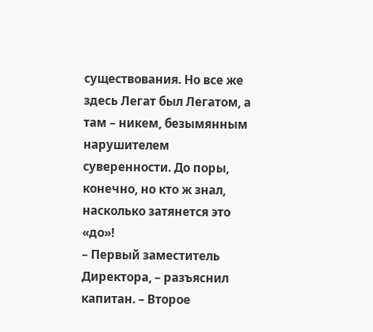существования. Но все же здесь Легат был Легатом, а там – никем, безымянным нарушителем суверенности. До поры, конечно, но кто ж знал, насколько затянется это «до»!
– Первый заместитель Директора, – разъяснил капитан. – Второе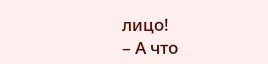лицо!
– А что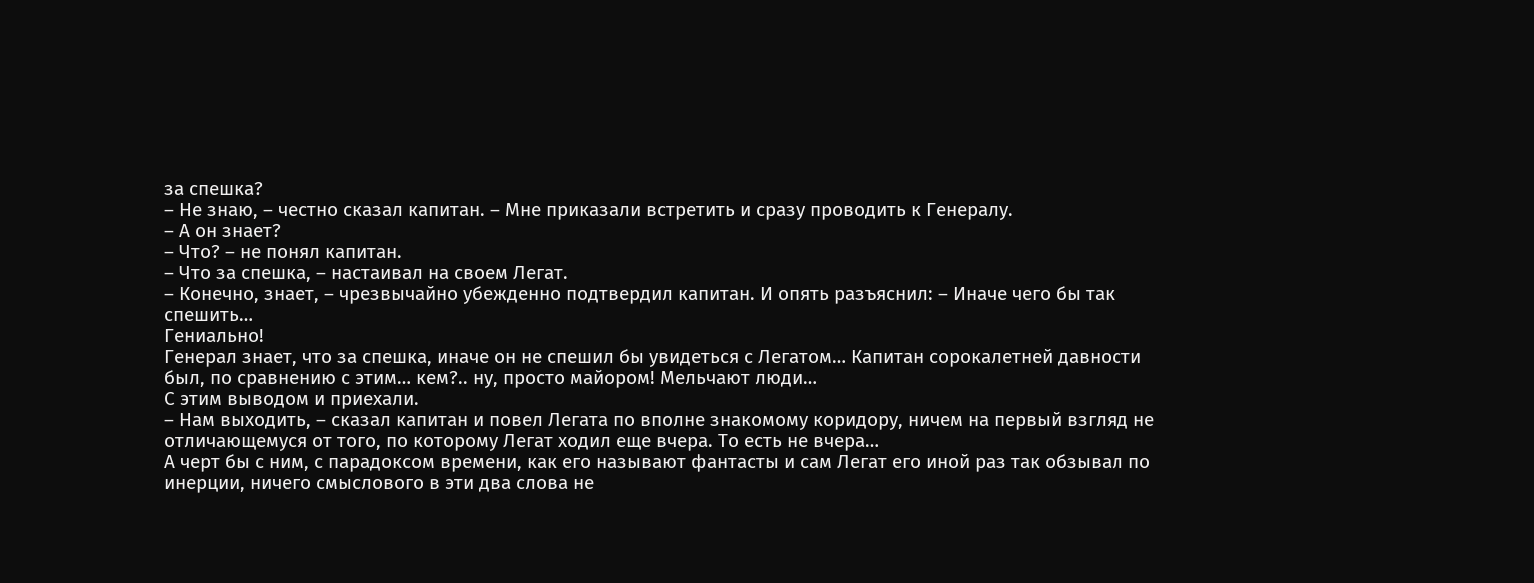за спешка?
– Не знаю, – честно сказал капитан. – Мне приказали встретить и сразу проводить к Генералу.
– А он знает?
– Что? – не понял капитан.
– Что за спешка, – настаивал на своем Легат.
– Конечно, знает, – чрезвычайно убежденно подтвердил капитан. И опять разъяснил: – Иначе чего бы так спешить…
Гениально!
Генерал знает, что за спешка, иначе он не спешил бы увидеться с Легатом… Капитан сорокалетней давности был, по сравнению с этим… кем?.. ну, просто майором! Мельчают люди…
С этим выводом и приехали.
– Нам выходить, – сказал капитан и повел Легата по вполне знакомому коридору, ничем на первый взгляд не отличающемуся от того, по которому Легат ходил еще вчера. То есть не вчера…
А черт бы с ним, с парадоксом времени, как его называют фантасты и сам Легат его иной раз так обзывал по инерции, ничего смыслового в эти два слова не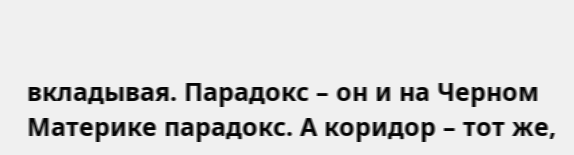вкладывая. Парадокс – он и на Черном Материке парадокс. А коридор – тот же,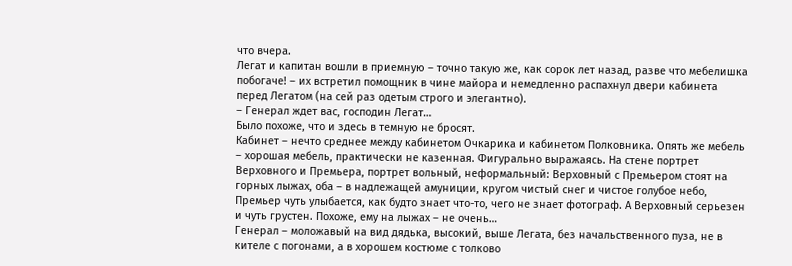что вчера.
Легат и капитан вошли в приемную – точно такую же, как сорок лет назад, разве что мебелишка побогаче! – их встретил помощник в чине майора и немедленно распахнул двери кабинета перед Легатом (на сей раз одетым строго и элегантно).
– Генерал ждет вас, господин Легат…
Было похоже, что и здесь в темную не бросят.
Кабинет – нечто среднее между кабинетом Очкарика и кабинетом Полковника. Опять же мебель – хорошая мебель, практически не казенная. Фигурально выражаясь. На стене портрет Верховного и Премьера, портрет вольный, неформальный: Верховный с Премьером стоят на горных лыжах, оба – в надлежащей амуниции, кругом чистый снег и чистое голубое небо, Премьер чуть улыбается, как будто знает что-то, чего не знает фотограф. А Верховный серьезен и чуть грустен. Похоже, ему на лыжах – не очень…
Генерал – моложавый на вид дядька, высокий, выше Легата, без начальственного пуза, не в кителе с погонами, а в хорошем костюме с толково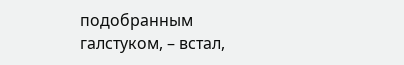подобранным галстуком, – встал,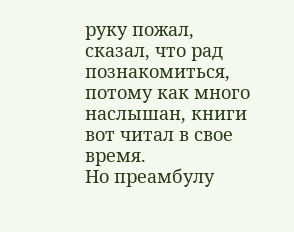руку пожал, сказал, что рад познакомиться, потому как много наслышан, книги вот читал в свое время.
Но преамбулу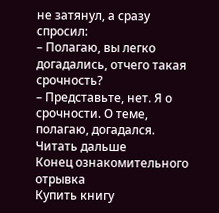не затянул, а сразу спросил:
– Полагаю, вы легко догадались, отчего такая срочность?
– Представьте, нет. Я о срочности. О теме, полагаю, догадался.
Читать дальше
Конец ознакомительного отрывка
Купить книгу